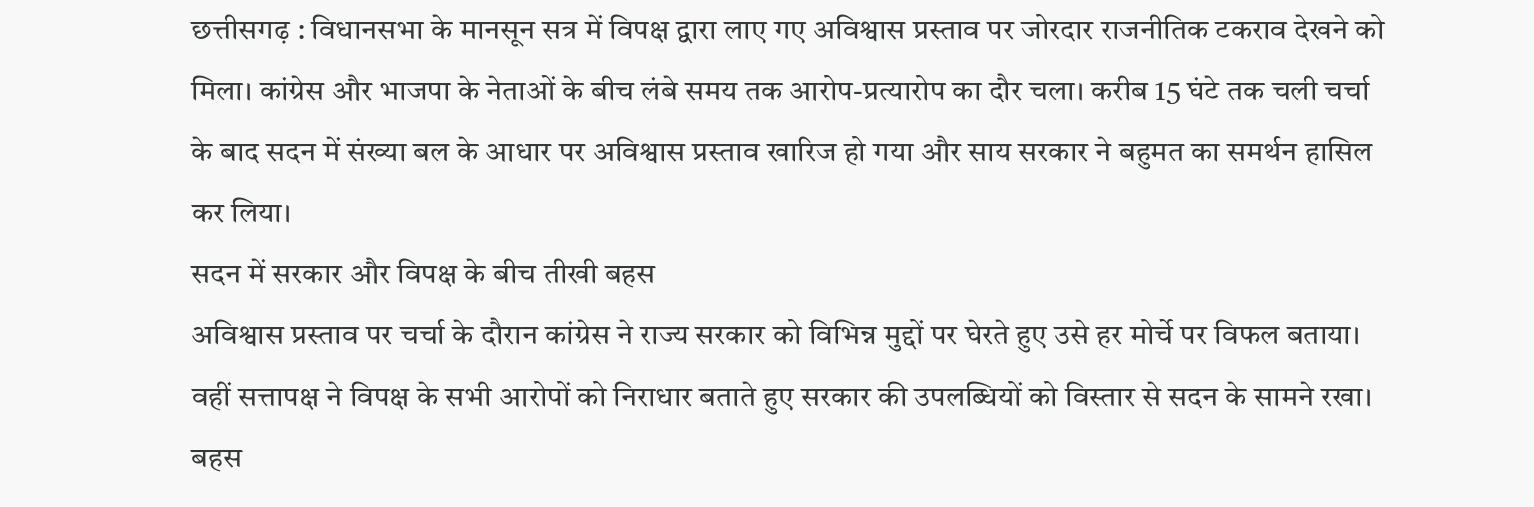छत्तीसगढ़ : विधानसभा के मानसून सत्र में विपक्ष द्वारा लाए गए अविश्वास प्रस्ताव पर जोरदार राजनीतिक टकराव देखने को मिला। कांग्रेस और भाजपा के नेताओं के बीच लंबे समय तक आरोप-प्रत्यारोप का दौर चला। करीब 15 घंटे तक चली चर्चा के बाद सदन में संख्या बल के आधार पर अविश्वास प्रस्ताव खारिज हो गया और साय सरकार ने बहुमत का समर्थन हासिल कर लिया।
सदन में सरकार और विपक्ष के बीच तीखी बहस
अविश्वास प्रस्ताव पर चर्चा के दौरान कांग्रेस ने राज्य सरकार को विभिन्न मुद्दों पर घेरते हुए उसे हर मोर्चे पर विफल बताया। वहीं सत्तापक्ष ने विपक्ष के सभी आरोपों को निराधार बताते हुए सरकार की उपलब्धियों को विस्तार से सदन के सामने रखा। बहस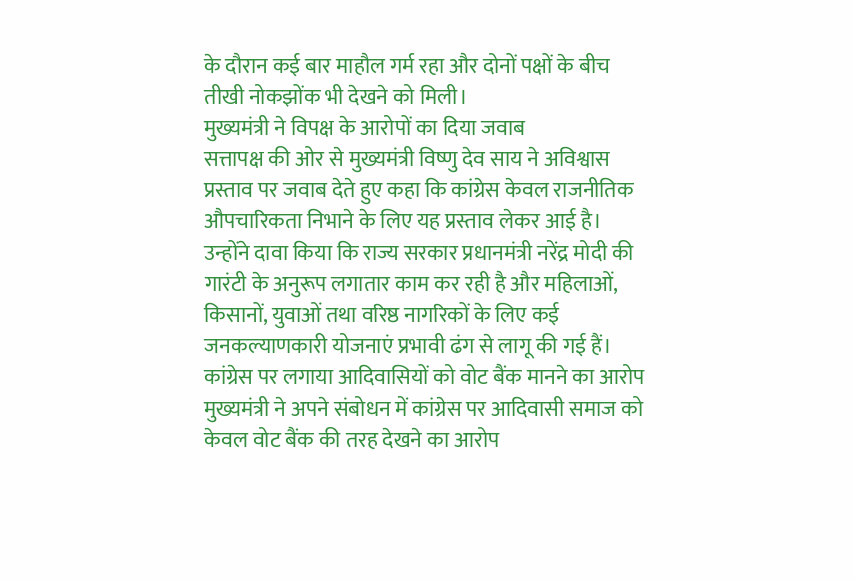के दौरान कई बार माहौल गर्म रहा और दोनों पक्षों के बीच तीखी नोकझोंक भी देखने को मिली।
मुख्यमंत्री ने विपक्ष के आरोपों का दिया जवाब
सत्तापक्ष की ओर से मुख्यमंत्री विष्णु देव साय ने अविश्वास प्रस्ताव पर जवाब देते हुए कहा कि कांग्रेस केवल राजनीतिक औपचारिकता निभाने के लिए यह प्रस्ताव लेकर आई है। उन्होंने दावा किया कि राज्य सरकार प्रधानमंत्री नरेंद्र मोदी की गारंटी के अनुरूप लगातार काम कर रही है और महिलाओं, किसानों, युवाओं तथा वरिष्ठ नागरिकों के लिए कई जनकल्याणकारी योजनाएं प्रभावी ढंग से लागू की गई हैं।
कांग्रेस पर लगाया आदिवासियों को वोट बैंक मानने का आरोप
मुख्यमंत्री ने अपने संबोधन में कांग्रेस पर आदिवासी समाज को केवल वोट बैंक की तरह देखने का आरोप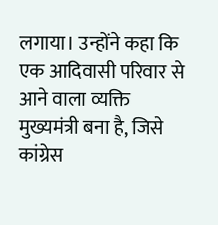लगाया। उन्होंने कहा कि एक आदिवासी परिवार से आने वाला व्यक्ति मुख्यमंत्री बना है, जिसे कांग्रेस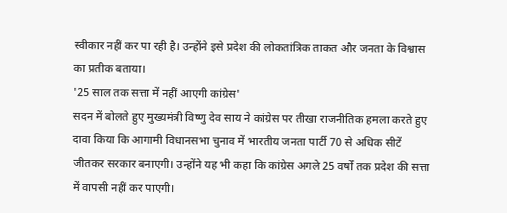स्वीकार नहीं कर पा रही है। उन्होंने इसे प्रदेश की लोकतांत्रिक ताकत और जनता के विश्वास का प्रतीक बताया।
'25 साल तक सत्ता में नहीं आएगी कांग्रेस'
सदन में बोलते हुए मुख्यमंत्री विष्णु देव साय ने कांग्रेस पर तीखा राजनीतिक हमला करते हुए दावा किया कि आगामी विधानसभा चुनाव में भारतीय जनता पार्टी 70 से अधिक सीटें जीतकर सरकार बनाएगी। उन्होंने यह भी कहा कि कांग्रेस अगले 25 वर्षों तक प्रदेश की सत्ता में वापसी नहीं कर पाएगी।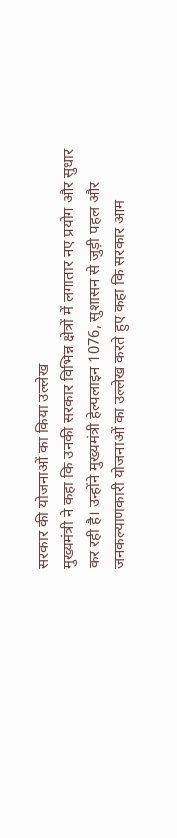सरकार की योजनाओं का किया उल्लेख
मुख्यमंत्री ने कहा कि उनकी सरकार विभिन्न क्षेत्रों में लगातार नए प्रयोग और सुधार कर रही है। उन्होंने मुख्यमंत्री हेल्पलाइन 1076, सुशासन से जुड़ी पहल और जनकल्याणकारी योजनाओं का उल्लेख करते हुए कहा कि सरकार आम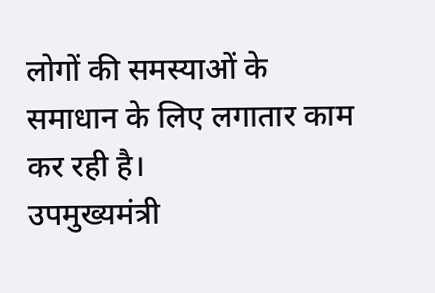लोगों की समस्याओं के समाधान के लिए लगातार काम कर रही है।
उपमुख्यमंत्री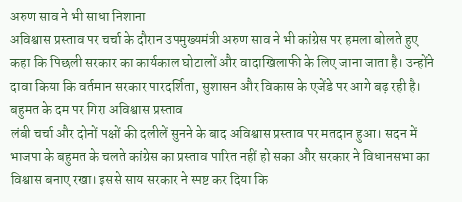अरुण साव ने भी साधा निशाना
अविश्वास प्रस्ताव पर चर्चा के दौरान उपमुख्यमंत्री अरुण साव ने भी कांग्रेस पर हमला बोलते हुए कहा कि पिछली सरकार का कार्यकाल घोटालों और वादाखिलाफी के लिए जाना जाता है। उन्होंने दावा किया कि वर्तमान सरकार पारदर्शिता, सुशासन और विकास के एजेंडे पर आगे बढ़ रही है।
बहुमत के दम पर गिरा अविश्वास प्रस्ताव
लंबी चर्चा और दोनों पक्षों की दलीलें सुनने के बाद अविश्वास प्रस्ताव पर मतदान हुआ। सदन में भाजपा के बहुमत के चलते कांग्रेस का प्रस्ताव पारित नहीं हो सका और सरकार ने विधानसभा का विश्वास बनाए रखा। इससे साय सरकार ने स्पष्ट कर दिया कि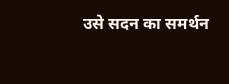उसे सदन का समर्थन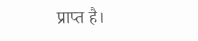प्राप्त है।